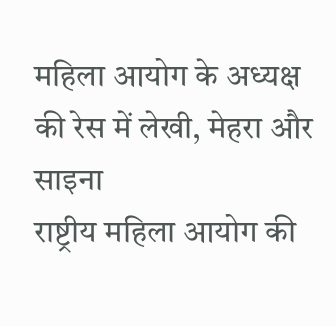महिला आयोग के अध्यक्ष की रेस में लेखी, मेहरा और साइना
राष्ट्रीय महिला आयोग की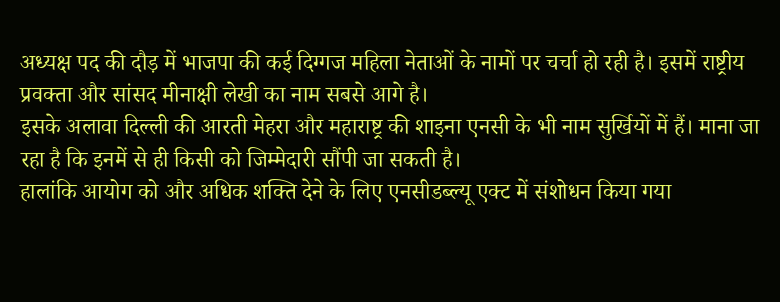अध्यक्ष पद की दौड़ में भाजपा की कई दिग्गज महिला नेताओं के नामों पर चर्चा हो रही है। इसमें राष्ट्रीय प्रवक्ता और सांसद मीनाक्षी लेखी का नाम सबसे आगे है।
इसके अलावा दिल्ली की आरती मेहरा और महाराष्ट्र की शाइना एनसी के भी नाम सुर्खियों में हैं। माना जा रहा है कि इनमें से ही किसी को जिम्मेदारी सौंपी जा सकती है।
हालांकि आयोग को और अधिक शक्ति देने के लिए एनसीडब्ल्यू एक्ट में संशोधन किया गया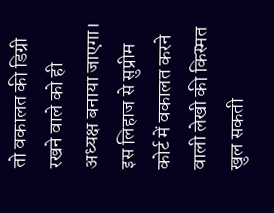तो वकालत की डिग्री रखने वाले को ही अध्यक्ष बनाया जाएगा। इस लिहाज से सुप्रीम कोर्ट में वकालत करने वाली लेखी की किस्मत खुल सकती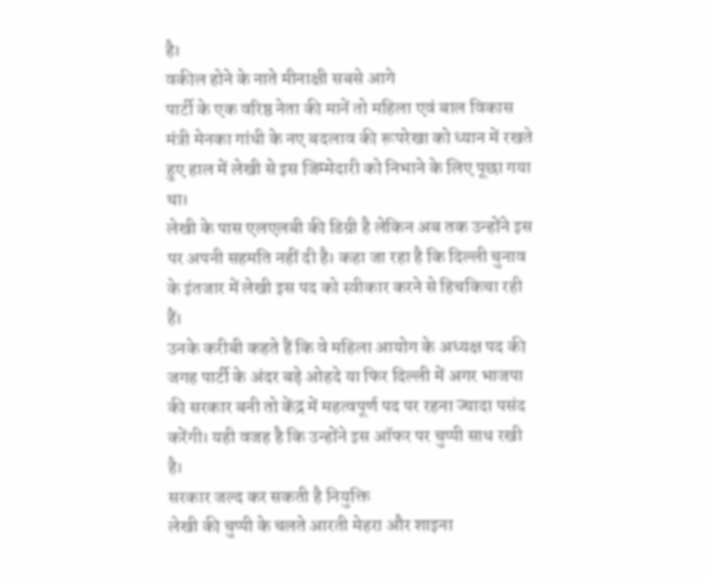है।
वकील होने के नाते मीनाक्षी सबसे आगे
पार्टी के एक वरिष्ठ नेता की मानें तो महिला एवं बाल विकास मंत्री मेनका गांधी के नए बदलाव की रूपरेखा को ध्यान में रखते हुए हाल में लेखी से इस जिम्मेदारी को निभाने के लिए पूछा गया था।
लेखी के पास एलएलबी की डिग्री है लेकिन अब तक उन्होंने इस पर अपनी सहमति नहीं दी है। कहा जा रहा है कि दिल्ली चुनाव के इंतजार में लेखी इस पद को स्वीकार करने से हिचकिचा रही हैं।
उनके करीबी कहते हैं कि वे महिला आयोग के अध्यक्ष पद की जगह पार्टी के अंदर बड़े ओहदे या फिर दिल्ली में अगर भाजपा की सरकार बनी तो केंद्र में महत्वपूर्ण पद पर रहना ज्यादा पसंद करेंगी। यही वजह है कि उन्होंने इस ऑफर पर चुप्पी साध रखी है।
सरकार जल्द कर सकती है नियुक्ति
लेखी की चुप्पी के चलते आरती मेहरा और शाइना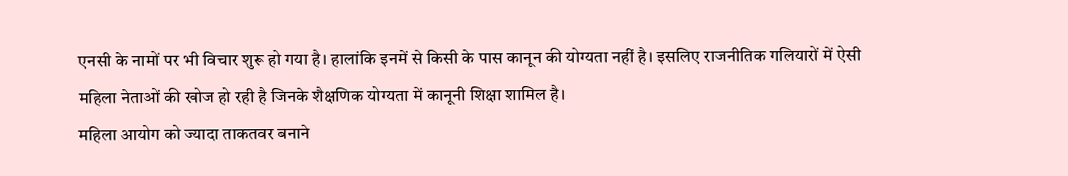एनसी के नामों पर भी विचार शुरू हो गया है। हालांकि इनमें से किसी के पास कानून की योग्यता नहीं है। इसलिए राजनीतिक गलियारों में ऐसी महिला नेताओं की खोज हो रही है जिनके शैक्षणिक योग्यता में कानूनी शिक्षा शामिल है।
महिला आयोग को ज्यादा ताकतवर बनाने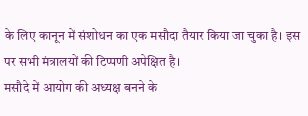के लिए कानून में संशोधन का एक मसौदा तैयार किया जा चुका है। इस पर सभी मंत्रालयों की टिप्पणी अपेक्षित है।
मसौदे में आयोग की अध्यक्ष बनने के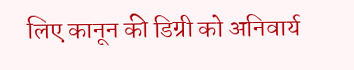लिए कानून की डिग्री को अनिवार्य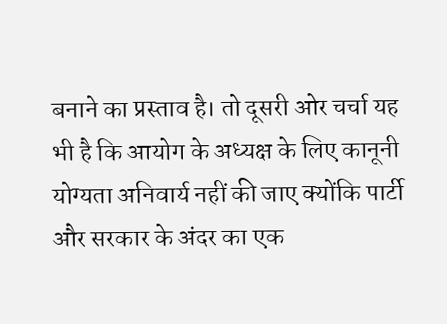बनाने का प्रस्ताव है। तो दूसरी ओर चर्चा यह भी है कि आयोग के अध्यक्ष के लिए कानूनी योग्यता अनिवार्य नहीं की जाए क्योंकि पार्टी और सरकार के अंदर का एक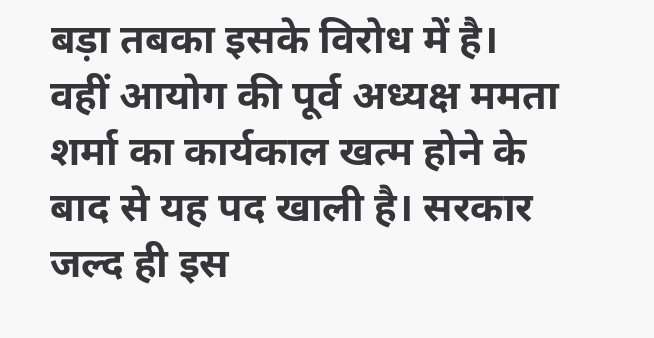बड़ा तबका इसके विरोध में है।
वहीं आयोग की पूर्व अध्यक्ष ममता शर्मा का कार्यकाल खत्म होने के बाद से यह पद खाली है। सरकार जल्द ही इस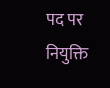पद पर नियुक्ति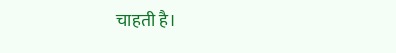चाहती है।